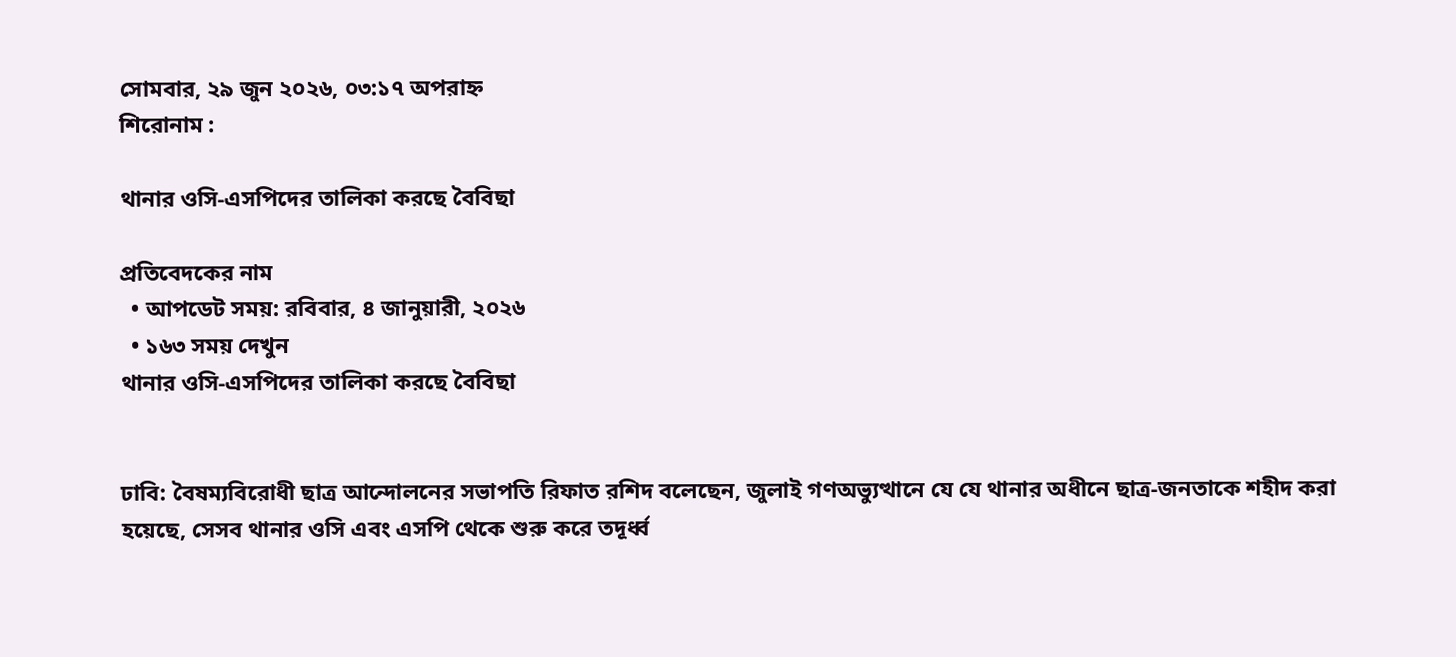সোমবার, ২৯ জুন ২০২৬, ০৩:১৭ অপরাহ্ন
শিরোনাম :

থানার ওসি-এসপিদের তালিকা করছে বৈবিছা

প্রতিবেদকের নাম
  • আপডেট সময়: রবিবার, ৪ জানুয়ারী, ২০২৬
  • ১৬৩ সময় দেখুন
থানার ওসি-এসপিদের তালিকা করছে বৈবিছা


ঢাবি: বৈষম্যবিরোধী ছাত্র আন্দোলনের সভাপতি রিফাত রশিদ বলেছেন, জুলাই গণঅভ্যুত্থানে যে যে থানার অধীনে ছাত্র-জনতাকে শহীদ করা হয়েছে, সেসব থানার ওসি এবং এসপি থেকে শুরু করে তদূর্ধ্ব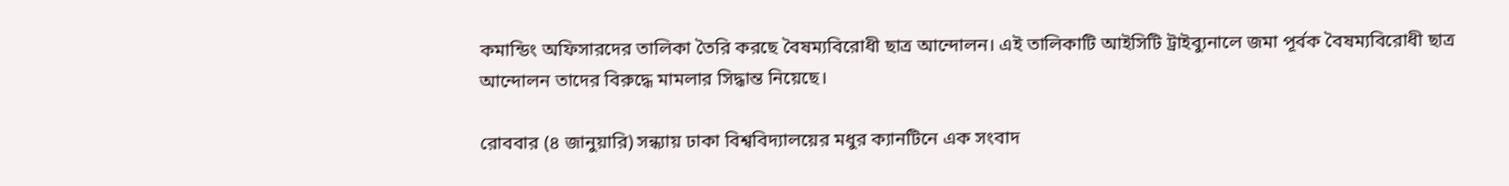কমান্ডিং অফিসারদের তালিকা তৈরি করছে বৈষম্যবিরোধী ছাত্র আন্দোলন। এই তালিকাটি আইসিটি ট্রাইব্যুনালে জমা পূর্বক বৈষম্যবিরোধী ছাত্র আন্দোলন তাদের বিরুদ্ধে মামলার সিদ্ধান্ত নিয়েছে।

রোববার (৪ জানুয়ারি) সন্ধ্যায় ঢাকা বিশ্ববিদ্যালয়ের মধুর ক্যানটিনে এক সংবাদ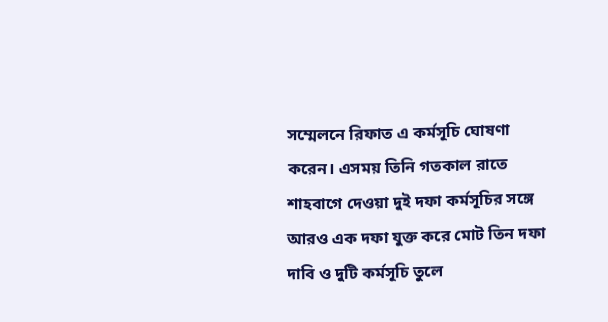সম্মেলনে রিফাত এ কর্মসূচি ঘোষণা করেন। এসময় তিনি গতকাল রাতে শাহবাগে দেওয়া দুই দফা কর্মসূচির সঙ্গে আরও এক দফা যুক্ত করে মোট তিন দফা দাবি ও দুটি কর্মসূচি তুলে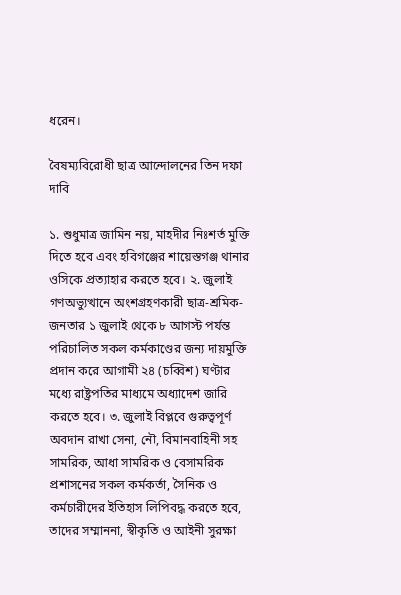ধরেন।

বৈষম্যবিরোধী ছাত্র আন্দোলনের তিন দফা দাবি

১. শুধুমাত্র জামিন নয়, মাহদীর নিঃশর্ত মুক্তি দিতে হবে এবং হবিগঞ্জের শায়েস্তগঞ্জ থানার ওসিকে প্রত্যাহার করতে হবে। ২. জুলাই গণঅভ্যুত্থানে অংশগ্রহণকারী ছাত্র-শ্রমিক-জনতার ১ জুলাই থেকে ৮ আগস্ট পর্যন্ত পরিচালিত সকল কর্মকাণ্ডের জন্য দায়মুক্তি প্রদান করে আগামী ২৪ (চব্বিশ) ঘণ্টার মধ্যে রাষ্ট্রপতির মাধ্যমে অধ্যাদেশ জারি করতে হবে। ৩. জুলাই বিপ্লবে গুরুত্বপূর্ণ অবদান রাখা সেনা, নৌ, বিমানবাহিনী সহ সামরিক, আধা সামরিক ও বেসামরিক প্রশাসনের সকল কর্মকর্তা, সৈনিক ও কর্মচারীদের ইতিহাস লিপিবদ্ধ করতে হবে, তাদের সম্মাননা, স্বীকৃতি ও আইনী সুরক্ষা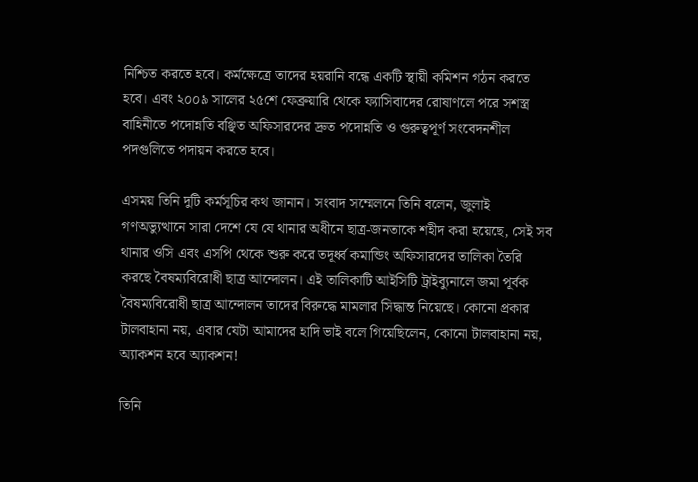নিশ্চিত করতে হবে। কর্মক্ষেত্রে তাদের হয়রানি বন্ধে একটি স্থায়ী কমিশন গঠন করতে হবে। এবং ২০০৯ সালের ২৫শে ফেব্রুয়ারি থেকে ফ্যাসিবাদের রোষাণলে পরে সশস্ত্র বাহিনীতে পদোন্নতি বঞ্ছিত অফিসারদের দ্রুত পদোন্নতি ও গুরুত্বপূর্ণ সংবেদনশীল পদগুলিতে পদায়ন করতে হবে।

এসময় তিনি দুটি কর্মসূচির কথ জানান। সংবাদ সম্মেলনে তিনি বলেন, জুলাই গণঅভ্যুত্থানে সারা দেশে যে যে থানার অধীনে ছাত্র-জনতাকে শহীদ করা হয়েছে, সেই সব থানার ওসি এবং এসপি থেকে শুরু করে তদূর্ধ্ব কমান্ডিং অফিসারদের তালিকা তৈরি করছে বৈষম্যবিরোধী ছাত্র আন্দোলন। এই তালিকাটি আইসিটি ট্রাইব্যুনালে জমা পূর্বক বৈষম্যবিরোধী ছাত্র আন্দোলন তাদের বিরুদ্ধে মামলার সিদ্ধান্ত নিয়েছে। কোনো প্রকার টালবাহানা নয়, এবার যেটা আমাদের হাদি ভাই বলে গিয়েছিলেন, কোনো টালবাহানা নয়, অ্যাকশন হবে অ্যাকশন!

তিনি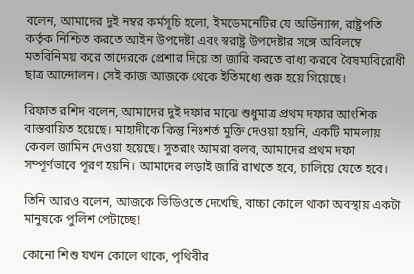বলেন, আমাদের দুই নম্বর কর্মসূচি হলো, ইমডেমনেটির যে অর্ডিন্যান্স, রাষ্ট্রপতি কর্তৃক নিশ্চিত করতে আইন উপদেষ্টা এবং স্বরাষ্ট্র উপদেষ্টার সঙ্গে অবিলম্বে মতবিনিময় করে তাদেরকে প্রেশার দিয়ে তা জারি করতে বাধ্য করবে বৈষম্যবিরোধী ছাত্র আন্দোলন। সেই কাজ আজকে থেকে ইতিমধ্যে শুরু হয়ে গিয়েছে।

রিফাত রশিদ বলেন, আমাদের দুই দফার মাঝে শুধুমাত্র প্রথম দফার আংশিক বাস্তবায়িত হয়েছে। মাহাদীকে কিন্তু নিঃশর্ত মুক্তি দেওয়া হয়নি, একটি মামলায় কেবল জামিন দেওয়া হয়েছে। সুতরাং আমরা বলব, আমাদের প্রথম দফা সম্পূর্ণভাবে পূরণ হয়নি। আমাদের লড়াই জারি রাখতে হবে, চালিয়ে যেতে হবে।

তিনি আরও বলেন, আজকে ভিডিওতে দেখেছি, বাচ্চা কোলে থাকা অবস্থায় একটা মানুষকে পুলিশ পেটাচ্ছে!

কোনো শিশু যখন কোলে থাকে, পৃথিবীর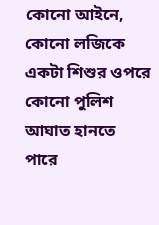কোনো আইনে, কোনো লজিকে একটা শিশুর ওপরে কোনো পুলিশ আঘাত হানতে পারে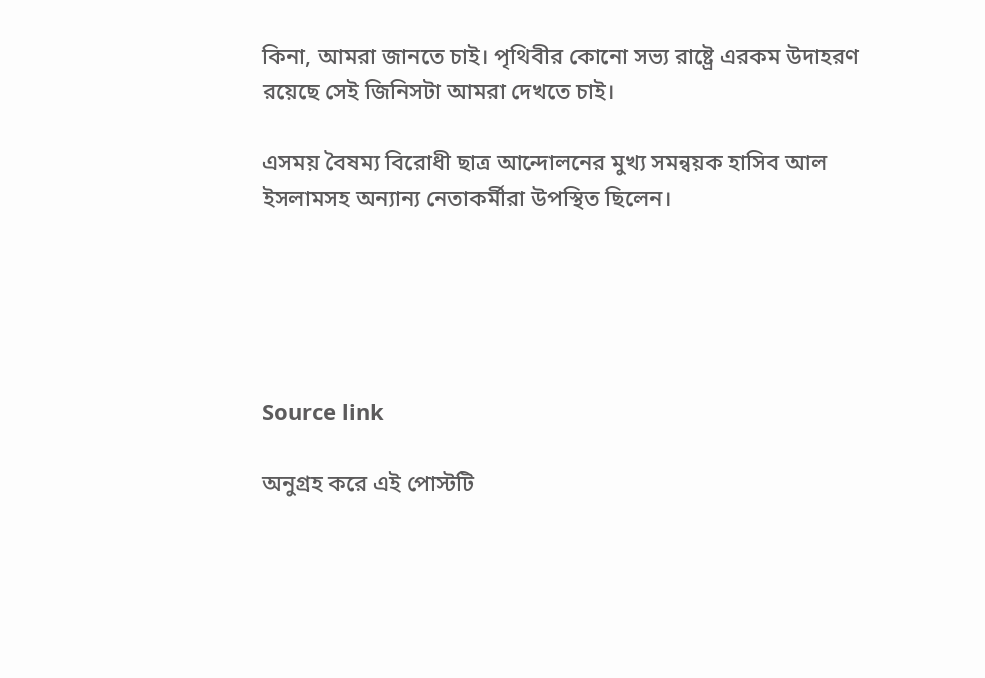কিনা, আমরা জানতে চাই। পৃথিবীর কোনো সভ্য রাষ্ট্রে এরকম উদাহরণ রয়েছে সেই জিনিসটা আমরা দেখতে চাই।

এসময় বৈষম্য বিরোধী ছাত্র আন্দোলনের মুখ্য সমন্বয়ক হাসিব আল ইসলামসহ অন্যান্য নেতাকর্মীরা উপস্থিত ছিলেন।





Source link

অনুগ্রহ করে এই পোস্টটি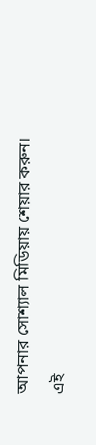আপনার সোশ্যাল মিডিয়ায় শেয়ার করুন।

এই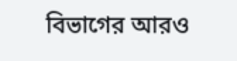বিভাগের আরও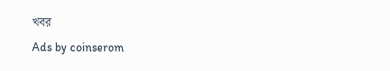খবর
Ads by coinserom